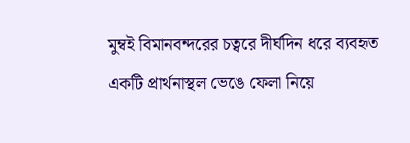মুম্বই বিমানবন্দরের চত্বরে দীর্ঘদিন ধরে ব্যবহৃত একটি প্রার্থনাস্থল ভেঙে ফেলা নিয়ে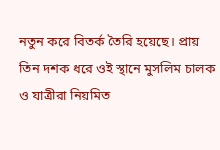নতুন করে বিতর্ক তৈরি হয়েছে। প্রায় তিন দশক ধরে ওই স্থানে মুসলিম চালক ও যাত্রীরা নিয়মিত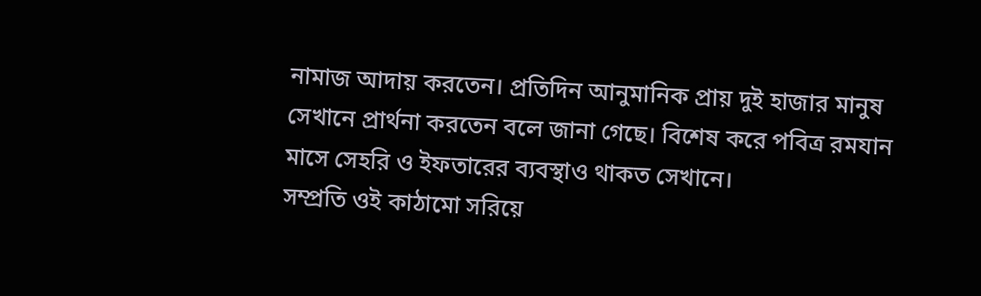নামাজ আদায় করতেন। প্রতিদিন আনুমানিক প্রায় দুই হাজার মানুষ সেখানে প্রার্থনা করতেন বলে জানা গেছে। বিশেষ করে পবিত্র রমযান মাসে সেহরি ও ইফতারের ব্যবস্থাও থাকত সেখানে।
সম্প্রতি ওই কাঠামো সরিয়ে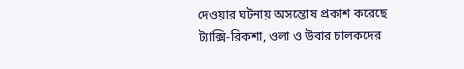দেওয়ার ঘটনায় অসন্তোষ প্রকাশ করেছে ট্যাক্সি-রিকশা, ওলা ও উবার চালকদের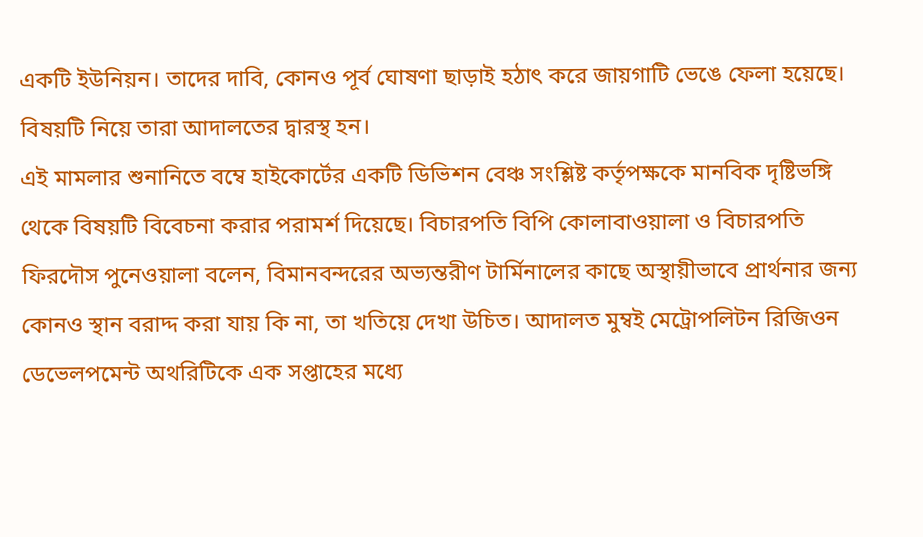একটি ইউনিয়ন। তাদের দাবি, কোনও পূর্ব ঘোষণা ছাড়াই হঠাৎ করে জায়গাটি ভেঙে ফেলা হয়েছে। বিষয়টি নিয়ে তারা আদালতের দ্বারস্থ হন।
এই মামলার শুনানিতে বম্বে হাইকোর্টের একটি ডিভিশন বেঞ্চ সংশ্লিষ্ট কর্তৃপক্ষকে মানবিক দৃষ্টিভঙ্গি থেকে বিষয়টি বিবেচনা করার পরামর্শ দিয়েছে। বিচারপতি বিপি কোলাবাওয়ালা ও বিচারপতি ফিরদৌস পুনেওয়ালা বলেন, বিমানবন্দরের অভ্যন্তরীণ টার্মিনালের কাছে অস্থায়ীভাবে প্রার্থনার জন্য কোনও স্থান বরাদ্দ করা যায় কি না, তা খতিয়ে দেখা উচিত। আদালত মুম্বই মেট্রোপলিটন রিজিওন ডেভেলপমেন্ট অথরিটিকে এক সপ্তাহের মধ্যে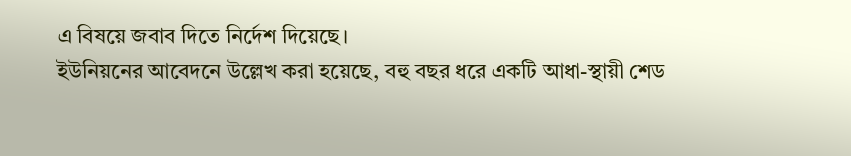এ বিষয়ে জবাব দিতে নির্দেশ দিয়েছে।
ইউনিয়নের আবেদনে উল্লেখ করা হয়েছে, বহু বছর ধরে একটি আধা-স্থায়ী শেড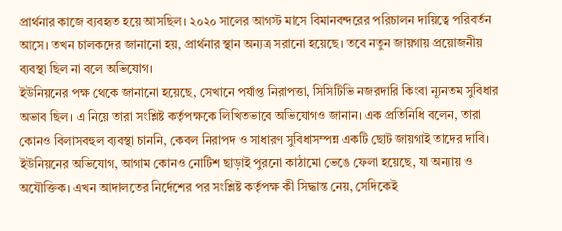প্রার্থনার কাজে ব্যবহৃত হয়ে আসছিল। ২০২০ সালের আগস্ট মাসে বিমানবন্দরের পরিচালন দায়িত্বে পরিবর্তন আসে। তখন চালকদের জানানো হয়, প্রার্থনার স্থান অন্যত্র সরানো হয়েছে। তবে নতুন জায়গায় প্রয়োজনীয় ব্যবস্থা ছিল না বলে অভিযোগ।
ইউনিয়নের পক্ষ থেকে জানানো হয়েছে, সেখানে পর্যাপ্ত নিরাপত্তা, সিসিটিভি নজরদারি কিংবা ন্যূনতম সুবিধার অভাব ছিল। এ নিয়ে তারা সংশ্লিষ্ট কর্তৃপক্ষকে লিখিতভাবে অভিযোগও জানান। এক প্রতিনিধি বলেন, তারা কোনও বিলাসবহুল ব্যবস্থা চাননি, কেবল নিরাপদ ও সাধারণ সুবিধাসম্পন্ন একটি ছোট জায়গাই তাদের দাবি।
ইউনিয়নের অভিযোগ, আগাম কোনও নোটিশ ছাড়াই পুরনো কাঠামো ভেঙে ফেলা হয়েছে, যা অন্যায় ও অযৌক্তিক। এখন আদালতের নির্দেশের পর সংশ্লিষ্ট কর্তৃপক্ষ কী সিদ্ধান্ত নেয়, সেদিকেই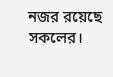নজর রয়েছে সকলের।